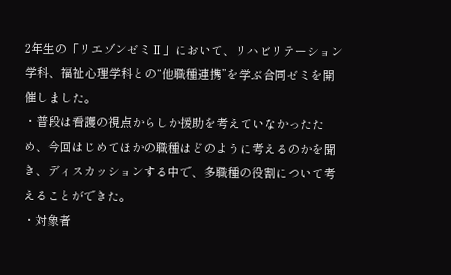2年生の「リエゾンゼミⅡ」において、リハビリテーション学科、福祉心理学科との“他職種連携”を学ぶ合同ゼミを開催しました。
・普段は看護の視点からしか援助を考えていなかったため、今回はじめてほかの職種はどのように考えるのかを聞き、ディスカッションする中で、多職種の役割について考えることができた。
・対象者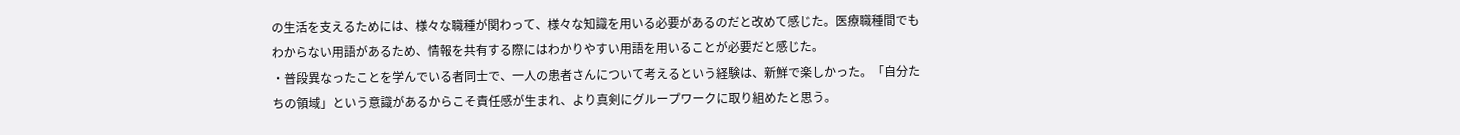の生活を支えるためには、様々な職種が関わって、様々な知識を用いる必要があるのだと改めて感じた。医療職種間でもわからない用語があるため、情報を共有する際にはわかりやすい用語を用いることが必要だと感じた。
・普段異なったことを学んでいる者同士で、一人の患者さんについて考えるという経験は、新鮮で楽しかった。「自分たちの領域」という意識があるからこそ責任感が生まれ、より真剣にグループワークに取り組めたと思う。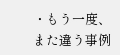・もう一度、また違う事例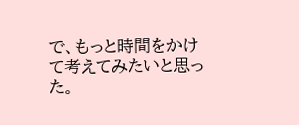で、もっと時間をかけて考えてみたいと思った。